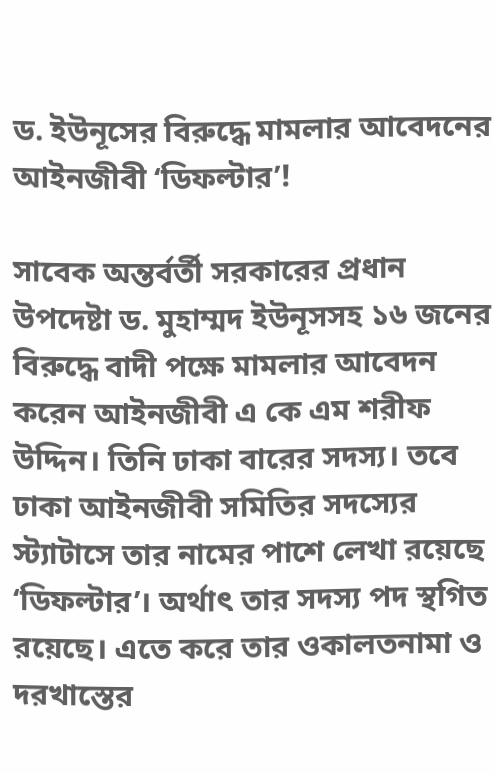ড. ইউনূসের বিরুদ্ধে মামলার আবেদনের আইনজীবী ‘ডিফল্টার’!

সাবেক অন্তর্বর্তী সরকারের প্রধান উপদেষ্টা ড. মুহাম্মদ ইউনূসসহ ১৬ জনের বিরুদ্ধে বাদী পক্ষে মামলার আবেদন করেন আইনজীবী এ কে এম শরীফ উদ্দিন। তিনি ঢাকা বারের সদস্য। তবে ঢাকা আইনজীবী সমিতির সদস্যের স্ট্যাটাসে তার নামের পাশে লেখা রয়েছে ‘ডিফল্টার’। অর্থাৎ তার সদস্য পদ স্থগিত রয়েছে। এতে করে তার ওকালতনামা ও দরখাস্তের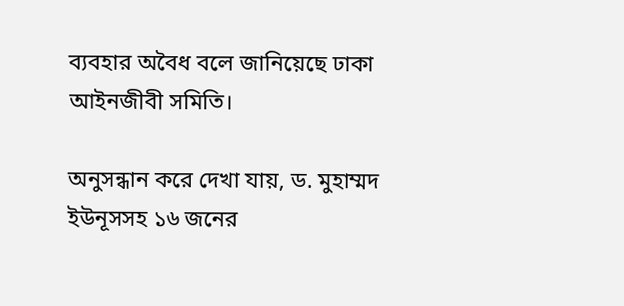ব্যবহার অবৈধ বলে জানিয়েছে ঢাকা আইনজীবী সমিতি।

অনুসন্ধান করে দেখা যায়, ড. মুহাম্মদ ইউনূসসহ ১৬ জনের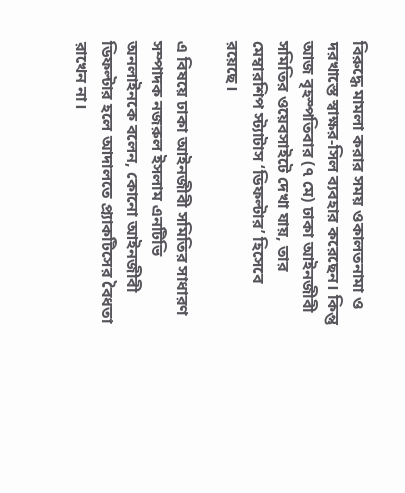বিরুদ্ধে মামলা করার সময় ওকালতনামা ও দরখাস্তে স্বাক্ষর-সিল ব্যবহার করেছেন। কিন্তু আজ বৃহস্পতিবার (৭ মে) ঢাকা আইনজীবী সমিতির ওয়েবসাইটে দেখা যায়, তার মেম্বারশিপ স্ট্যাটাস ‘ডিফল্টার’ হিসেবে রয়েছে।

এ বিষয়ে ঢাকা আইনজীবী সমিতির সাধারণ সম্পাদক নজরুল ইসলাম এনটিভি অনলাইনকে বলেন, কোনো আইনজীবী ডিফল্টার হলে আদালতে প্র্যাকটিসের বৈধতা রাখেন না।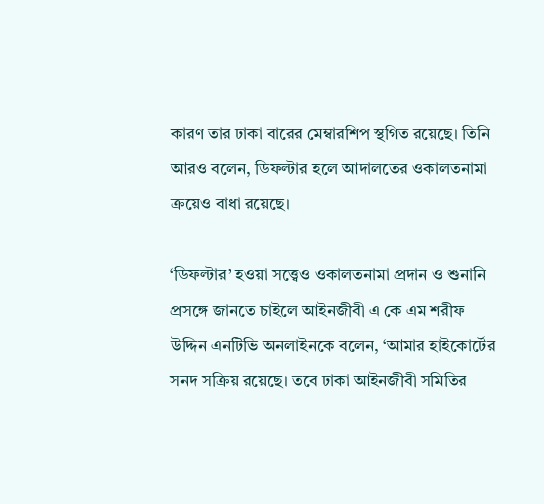কারণ তার ঢাকা বারের মেম্বারশিপ স্থগিত রয়েছে। তিনি আরও বলেন, ডিফল্টার হলে আদালতের ওকালতনামা ক্রয়েও বাধা রয়েছে।

‘ডিফল্টার’ হওয়া সত্ত্বেও ওকালতনামা প্রদান ও শুনানি প্রসঙ্গে জানতে চাইলে আইনজীবী এ কে এম শরীফ উদ্দিন এনটিভি অনলাইনকে বলেন, ‘আমার হাইকোর্টের সনদ সক্রিয় রয়েছে। তবে ঢাকা আইনজীবী সমিতির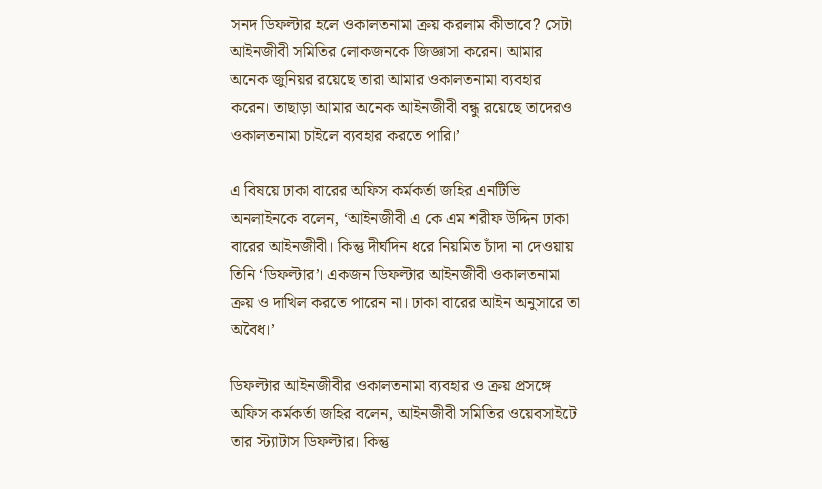সনদ ডিফল্টার হলে ওকালতনামা ক্রয় করলাম কীভাবে? সেটা আইনজীবী সমিতির লোকজনকে জিজ্ঞাসা করেন। আমার অনেক জুনিয়র রয়েছে তারা আমার ওকালতনামা ব্যবহার করেন। তাছাড়া আমার অনেক আইনজীবী বন্ধু রয়েছে তাদেরও ওকালতনামা চাইলে ব্যবহার করতে পারি।’

এ বিষয়ে ঢাকা বারের অফিস কর্মকর্তা জহির এনটিভি অনলাইনকে বলেন, ‘আইনজীবী এ কে এম শরীফ উদ্দিন ঢাকা বারের আইনজীবী। কিন্তু দীর্ঘদিন ধরে নিয়মিত চাঁদা না দেওয়ায় তিনি ‘ডিফল্টার’। একজন ডিফল্টার আইনজীবী ওকালতনামা ক্রয় ও দাখিল করতে পারেন না। ঢাকা বারের আইন অনুসারে তা অবৈধ।’

ডিফল্টার আইনজীবীর ওকালতনামা ব্যবহার ও ক্রয় প্রসঙ্গে অফিস কর্মকর্তা জহির বলেন, আইনজীবী সমিতির ওয়েবসাইটে তার স্ট্যাটাস ডিফল্টার। কিন্তু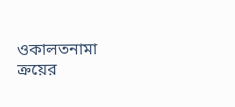ওকালতনামা ক্রয়ের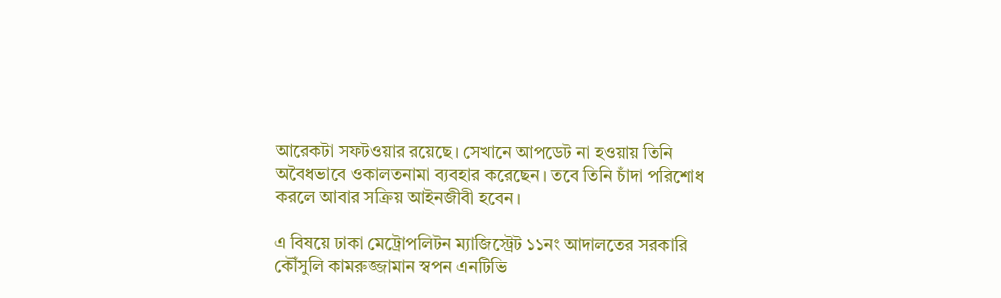আরেকটা সফটওয়ার রয়েছে। সেখানে আপডেট না হওয়ায় তিনি অবৈধভাবে ওকালতনামা ব্যবহার করেছেন। তবে তিনি চাঁদা পরিশোধ করলে আবার সক্রিয় আইনজীবী হবেন।

এ বিষয়ে ঢাকা মেট্রোপলিটন ম্যাজিস্ট্রেট ১১নং আদালতের সরকারি কৌঁসুলি কামরুজ্জামান স্বপন এনটিভি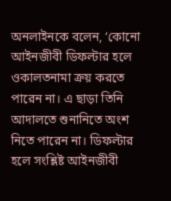অনলাইনকে বলেন, ‘কোনো আইনজীবী ডিফল্টার হলে ওকালতনামা ক্রয় করতে পারেন না। এ ছাড়া তিনি আদালতে শুনানিতে অংশ নিতে পারেন না। ডিফল্টার হলে সংশ্লিষ্ট আইনজীবী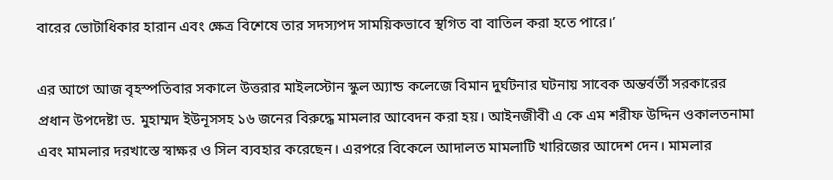বারের ভোটাধিকার হারান এবং ক্ষেত্র বিশেষে তার সদস্যপদ সাময়িকভাবে স্থগিত বা বাতিল করা হতে পারে।’

এর আগে আজ বৃহস্পতিবার সকালে উত্তরার মাইলস্টোন স্কুল অ্যান্ড কলেজে বিমান দুর্ঘটনার ঘটনায় সাবেক অন্তর্বর্তী সরকারের প্রধান উপদেষ্টা ড. মুহাম্মদ ইউনূসসহ ১৬ জনের বিরুদ্ধে মামলার আবেদন করা হয়। আইনজীবী এ কে এম শরীফ উদ্দিন ওকালতনামা এবং মামলার দরখাস্তে স্বাক্ষর ও সিল ব্যবহার করেছেন। এরপরে বিকেলে আদালত মামলাটি খারিজের আদেশ দেন। মামলার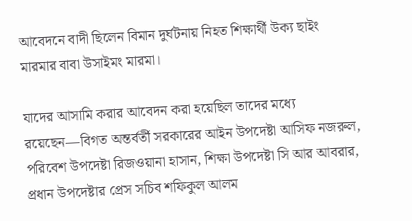আবেদনে বাদী ছিলেন বিমান দুর্ঘটনায় নিহত শিক্ষার্থী উক্য ছাইং মারমার বাবা উসাইমং মারমা।

যাদের আসামি করার আবেদন করা হয়েছিল তাদের মধ্যে রয়েছেন—বিগত অন্তর্বর্তী সরকারের আইন উপদেষ্টা আসিফ নজরুল, পরিবেশ উপদেষ্টা রিজওয়ানা হাসান, শিক্ষা উপদেষ্টা সি আর আবরার, প্রধান উপদেষ্টার প্রেস সচিব শফিকুল আলম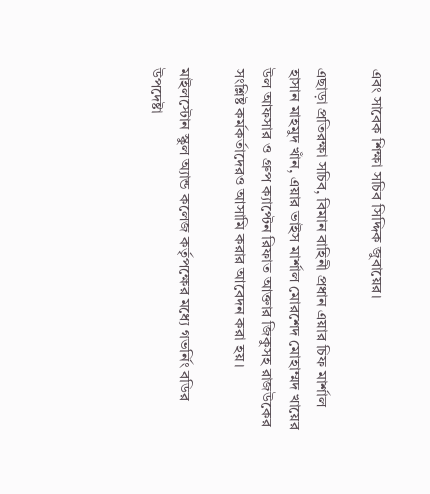এবং সাবেক শিক্ষা সচিব সিদ্দিক জুবায়ের।

এছাড়া প্রতিরক্ষা সচিব, বিমান বাহিনী প্রধান এয়ার চিফ মার্শাল হাসান মাহমুদ খাঁন, এয়ার ভাইস মার্শাল মোরশেদ মোহাম্মদ খায়ের উল আফসার ও গ্রুপ ক্যাপ্টেন রিফাত আক্তার জিকুসহ রাজউকের সংশ্লিষ্ট কর্মকর্তাদেরও আসামি করার আবেদন করা হয়।

মাইলস্টোন স্কুল অ্যান্ড কলেজ কর্তৃপক্ষের মধ্যে গভর্নিং বডির উপদেষ্টা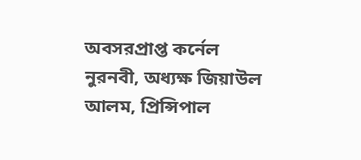অবসরপ্রাপ্ত কর্নেল নুরনবী, অধ্যক্ষ জিয়াউল আলম, প্রিন্সিপাল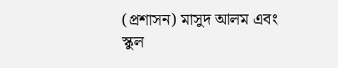(প্রশাসন) মাসুদ আলম এবং স্কুল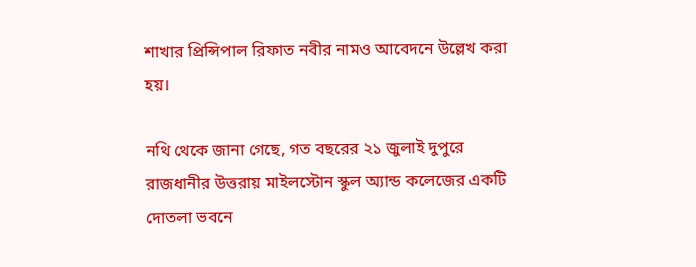শাখার প্রিন্সিপাল রিফাত নবীর নামও আবেদনে উল্লেখ করা হয়।

নথি থেকে জানা গেছে, গত বছরের ২১ জুলাই দুপুরে রাজধানীর উত্তরায় মাইলস্টোন স্কুল অ্যান্ড কলেজের একটি দোতলা ভবনে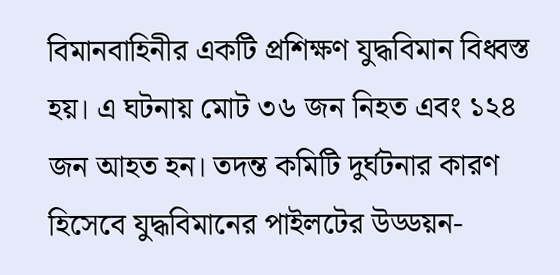বিমানবাহিনীর একটি প্রশিক্ষণ যুদ্ধবিমান বিধ্বস্ত হয়। এ ঘটনায় মোট ৩৬ জন নিহত এবং ১২৪ জন আহত হন। তদন্ত কমিটি দুর্ঘটনার কারণ হিসেবে যুদ্ধবিমানের পাইলটের উড্ডয়ন-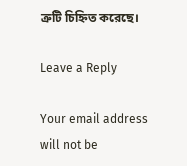ত্রুটি চিহ্নিত করেছে।

Leave a Reply

Your email address will not be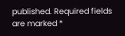published. Required fields are marked *